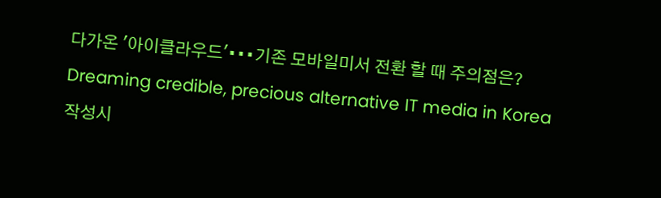다가온 '아이클라우드'•••기존 모바일미서 전환 할 때 주의점은?
Dreaming credible, precious alternative IT media in Korea
작성시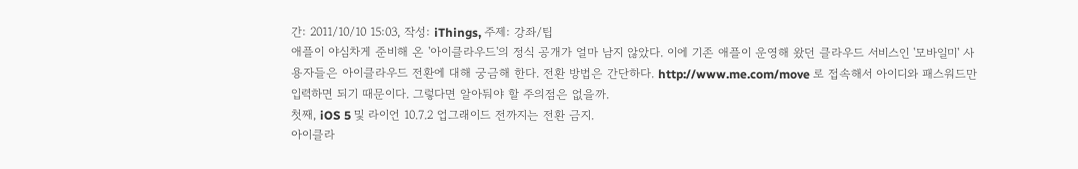간: 2011/10/10 15:03, 작성: iThings, 주제: 강좌/팁
애플이 야심차게 준비해 온 '아이클라우드'의 정식 공개가 얼마 남지 않았다. 이에 기존 애플이 운영해 왔던 클라우드 서비스인 '모바일미' 사용자들은 아이클라우드 전환에 대해 궁금해 한다. 전환 방법은 간단하다. http://www.me.com/move 로 접속해서 아이디와 패스워드만 입력하면 되기 때문이다. 그렇다면 알아둬야 할 주의점은 없을까.
첫째, iOS 5 및 라이언 10.7.2 업그래이드 전까지는 전환 금지.
아이클라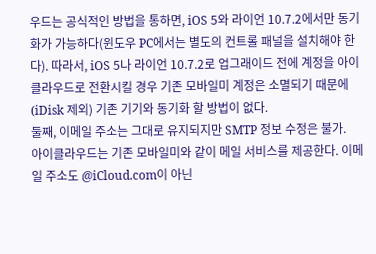우드는 공식적인 방법을 통하면, iOS 5와 라이언 10.7.2에서만 동기화가 가능하다(윈도우 PC에서는 별도의 컨트롤 패널을 설치해야 한다). 따라서, iOS 5나 라이언 10.7.2로 업그래이드 전에 계정을 아이클라우드로 전환시킬 경우 기존 모바일미 계정은 소멸되기 때문에(iDisk 제외) 기존 기기와 동기화 할 방법이 없다.
둘째, 이메일 주소는 그대로 유지되지만 SMTP 정보 수정은 불가.
아이클라우드는 기존 모바일미와 같이 메일 서비스를 제공한다. 이메일 주소도 @iCloud.com이 아닌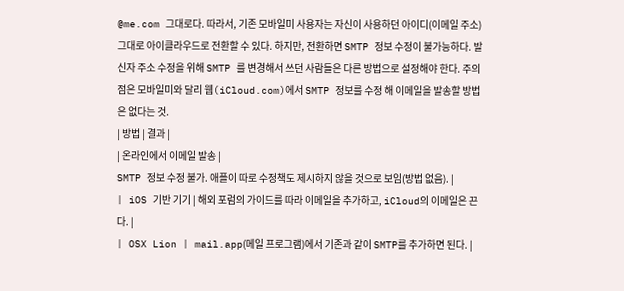@me.com 그대로다. 따라서, 기존 모바일미 사용자는 자신이 사용하던 아이디(이메일 주소) 그대로 아이클라우드로 전환할 수 있다. 하지만, 전환하면 SMTP 정보 수정이 불가능하다. 발신자 주소 수정을 위해 SMTP 를 변경해서 쓰던 사람들은 다른 방법으로 설정해야 한다. 주의점은 모바일미와 달리 웹(iCloud.com)에서 SMTP 정보를 수정 해 이메일을 발송할 방법은 없다는 것.
| 방법 | 결과 |
| 온라인에서 이메일 발송 |
SMTP 정보 수정 불가. 애플이 따로 수정책도 제시하지 않을 것으로 보임(방법 없음). |
| iOS 기반 기기 | 해외 포럼의 가이드를 따라 이메일을 추가하고, iCloud의 이메일은 끈다. |
| OSX Lion | mail.app(메일 프로그램)에서 기존과 같이 SMTP를 추가하면 된다. |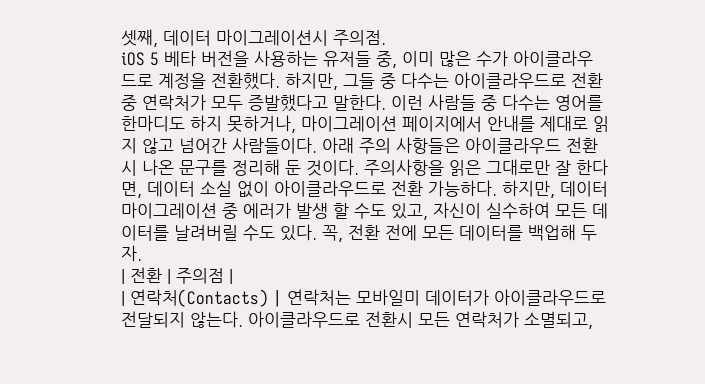셋째, 데이터 마이그레이션시 주의점.
iOS 5 베타 버전을 사용하는 유저들 중, 이미 많은 수가 아이클라우드로 계정을 전환했다. 하지만, 그들 중 다수는 아이클라우드로 전환 중 연락처가 모두 증발했다고 말한다. 이런 사람들 중 다수는 영어를 한마디도 하지 못하거나, 마이그레이션 페이지에서 안내를 제대로 읽지 않고 넘어간 사람들이다. 아래 주의 사항들은 아이클라우드 전환시 나온 문구를 정리해 둔 것이다. 주의사항을 읽은 그대로만 잘 한다면, 데이터 소실 없이 아이클라우드로 전환 가능하다. 하지만, 데이터 마이그레이션 중 에러가 발생 할 수도 있고, 자신이 실수하여 모든 데이터를 날려버릴 수도 있다. 꼭, 전환 전에 모든 데이터를 백업해 두자.
| 전환 | 주의점 |
| 연락처(Contacts) | 연락처는 모바일미 데이터가 아이클라우드로 전달되지 않는다. 아이클라우드로 전환시 모든 연락처가 소멸되고,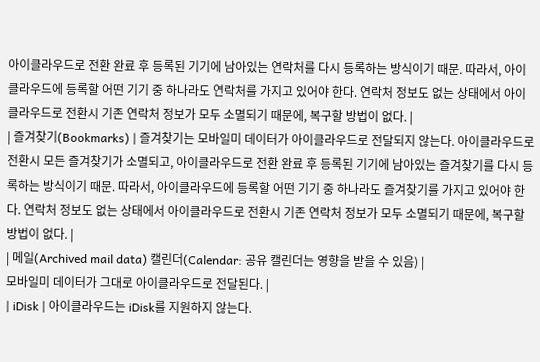아이클라우드로 전환 완료 후 등록된 기기에 남아있는 연락처를 다시 등록하는 방식이기 때문. 따라서, 아이클라우드에 등록할 어떤 기기 중 하나라도 연락처를 가지고 있어야 한다. 연락처 정보도 없는 상태에서 아이클라우드로 전환시 기존 연락처 정보가 모두 소멸되기 때문에, 복구할 방법이 없다. |
| 즐겨찾기(Bookmarks) | 즐겨찾기는 모바일미 데이터가 아이클라우드로 전달되지 않는다. 아이클라우드로 전환시 모든 즐겨찾기가 소멸되고, 아이클라우드로 전환 완료 후 등록된 기기에 남아있는 즐겨찾기를 다시 등록하는 방식이기 때문. 따라서, 아이클라우드에 등록할 어떤 기기 중 하나라도 즐겨찾기를 가지고 있어야 한다. 연락처 정보도 없는 상태에서 아이클라우드로 전환시 기존 연락처 정보가 모두 소멸되기 때문에, 복구할 방법이 없다. |
| 메일(Archived mail data) 캘린더(Calendar: 공유 캘린더는 영향을 받을 수 있음) |
모바일미 데이터가 그대로 아이클라우드로 전달된다. |
| iDisk | 아이클라우드는 iDisk를 지원하지 않는다.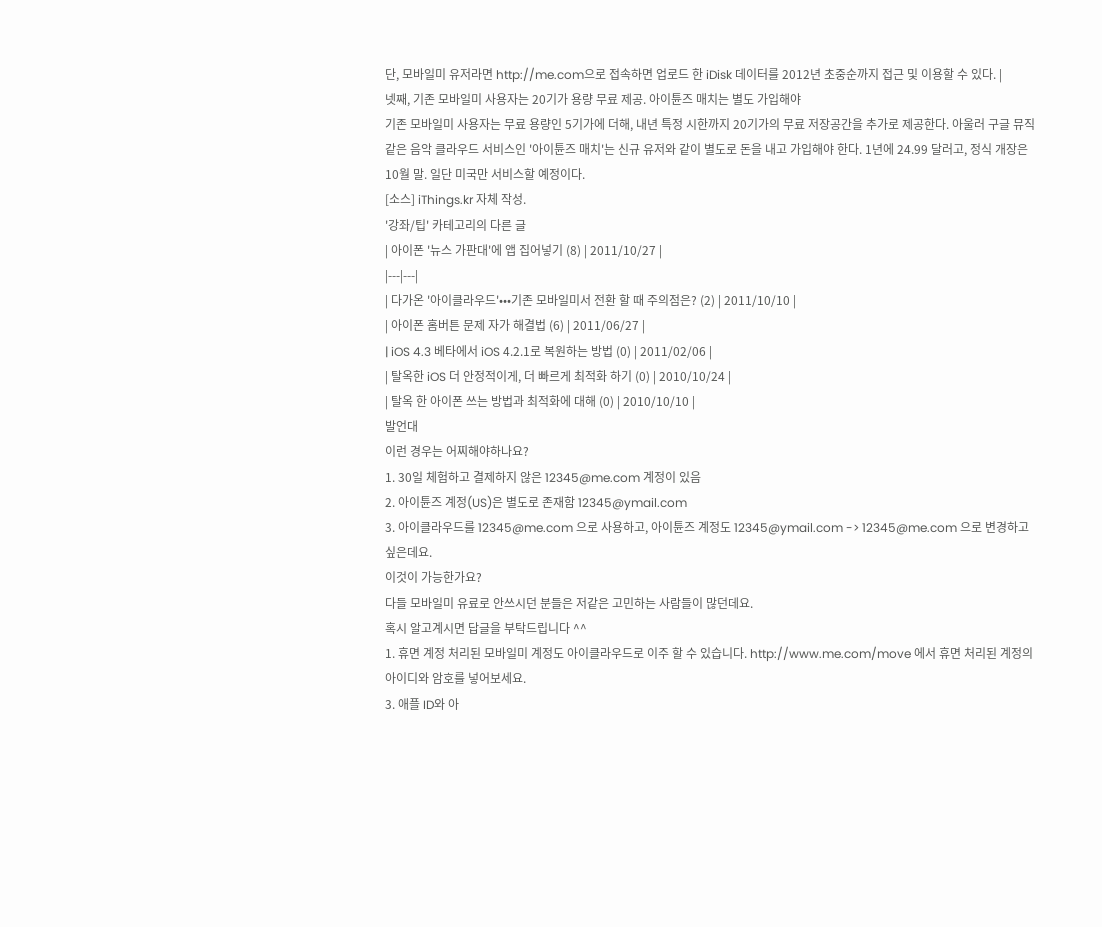단, 모바일미 유저라면 http://me.com으로 접속하면 업로드 한 iDisk 데이터를 2012년 초중순까지 접근 및 이용할 수 있다. |
넷째, 기존 모바일미 사용자는 20기가 용량 무료 제공. 아이튠즈 매치는 별도 가입해야
기존 모바일미 사용자는 무료 용량인 5기가에 더해, 내년 특정 시한까지 20기가의 무료 저장공간을 추가로 제공한다. 아울러 구글 뮤직 같은 음악 클라우드 서비스인 '아이튠즈 매치'는 신규 유저와 같이 별도로 돈을 내고 가입해야 한다. 1년에 24.99 달러고, 정식 개장은 10월 말. 일단 미국만 서비스할 예정이다.
[소스] iThings.kr 자체 작성.
'강좌/팁' 카테고리의 다른 글
| 아이폰 '뉴스 가판대'에 앱 집어넣기 (8) | 2011/10/27 |
|---|---|
| 다가온 '아이클라우드'•••기존 모바일미서 전환 할 때 주의점은? (2) | 2011/10/10 |
| 아이폰 홈버튼 문제 자가 해결법 (6) | 2011/06/27 |
| iOS 4.3 베타에서 iOS 4.2.1로 복원하는 방법 (0) | 2011/02/06 |
| 탈옥한 iOS 더 안정적이게, 더 빠르게 최적화 하기 (0) | 2010/10/24 |
| 탈옥 한 아이폰 쓰는 방법과 최적화에 대해 (0) | 2010/10/10 |
발언대
이런 경우는 어찌해야하나요?
1. 30일 체험하고 결제하지 않은 12345@me.com 계정이 있음
2. 아이튠즈 계정(US)은 별도로 존재함 12345@ymail.com
3. 아이클라우드를 12345@me.com 으로 사용하고, 아이튠즈 계정도 12345@ymail.com -> 12345@me.com 으로 변경하고 싶은데요.
이것이 가능한가요?
다들 모바일미 유료로 안쓰시던 분들은 저같은 고민하는 사람들이 많던데요.
혹시 알고계시면 답글을 부탁드립니다 ^^
1. 휴면 계정 처리된 모바일미 계정도 아이클라우드로 이주 할 수 있습니다. http://www.me.com/move 에서 휴면 처리된 계정의 아이디와 암호를 넣어보세요.
3. 애플 ID와 아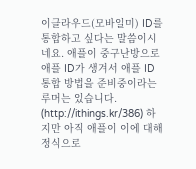이클라우드(모바일미) ID를 통합하고 싶다는 말씀이시네요. 애플이 중구난방으로 애플 ID가 생겨서 애플 ID 통합 방법을 준비중이라는 루머는 있습니다. (http://ithings.kr/386) 하지만 아직 애플이 이에 대해 정식으로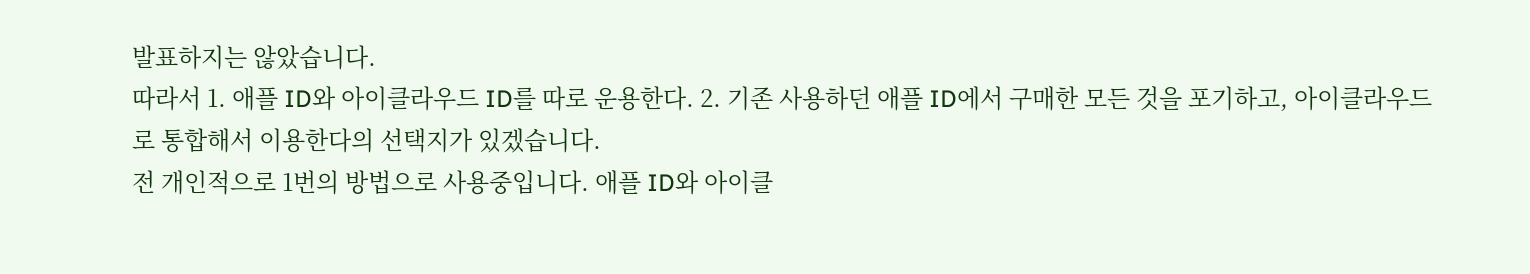발표하지는 않았습니다.
따라서 1. 애플 ID와 아이클라우드 ID를 따로 운용한다. 2. 기존 사용하던 애플 ID에서 구매한 모든 것을 포기하고, 아이클라우드로 통합해서 이용한다의 선택지가 있겠습니다.
전 개인적으로 1번의 방법으로 사용중입니다. 애플 ID와 아이클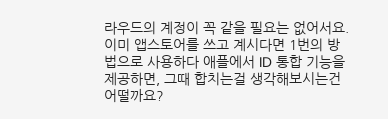라우드의 계정이 꼭 같을 필요는 없어서요. 이미 앱스토어를 쓰고 계시다면 1번의 방법으로 사용하다 애플에서 ID 통합 기능을 제공하면, 그때 합치는걸 생각해보시는건 어떨까요?